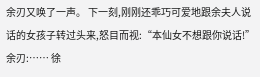余刃又唤了一声。 下一刻,刚刚还乖巧可爱地跟余夫人说话的女孩子转过头来,怒目而视:“本仙女不想跟你说话!” 余刃:…… 徐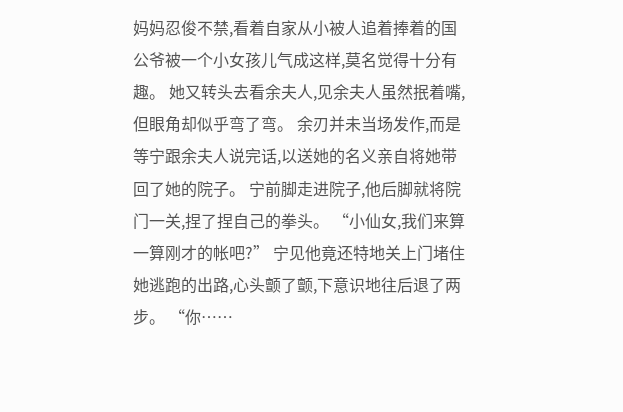妈妈忍俊不禁,看着自家从小被人追着捧着的国公爷被一个小女孩儿气成这样,莫名觉得十分有趣。 她又转头去看余夫人,见余夫人虽然抿着嘴,但眼角却似乎弯了弯。 余刃并未当场发作,而是等宁跟余夫人说完话,以送她的名义亲自将她带回了她的院子。 宁前脚走进院子,他后脚就将院门一关,捏了捏自己的拳头。 “小仙女,我们来算一算刚才的帐吧?” 宁见他竟还特地关上门堵住她逃跑的出路,心头颤了颤,下意识地往后退了两步。 “你……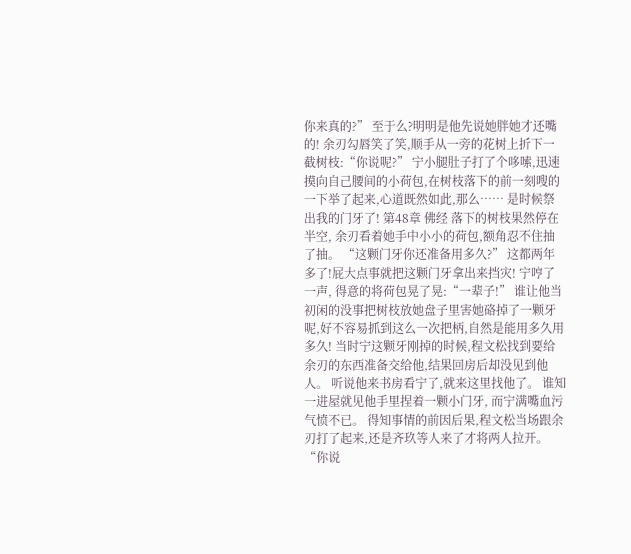你来真的?” 至于么?明明是他先说她胖她才还嘴的! 余刃勾唇笑了笑,顺手从一旁的花树上折下一截树枝:“你说呢?” 宁小腿肚子打了个哆嗦,迅速摸向自己腰间的小荷包,在树枝落下的前一刻嗖的一下举了起来,心道既然如此,那么…… 是时候祭出我的门牙了! 第48章 佛经 落下的树枝果然停在半空, 余刃看着她手中小小的荷包,额角忍不住抽了抽。 “这颗门牙你还准备用多久?” 这都两年多了!屁大点事就把这颗门牙拿出来挡灾! 宁哼了一声, 得意的将荷包晃了晃:“一辈子!” 谁让他当初闲的没事把树枝放她盘子里害她硌掉了一颗牙呢,好不容易抓到这么一次把柄,自然是能用多久用多久! 当时宁这颗牙刚掉的时候,程文松找到要给余刃的东西准备交给他,结果回房后却没见到他人。 听说他来书房看宁了,就来这里找他了。 谁知一进屋就见他手里捏着一颗小门牙, 而宁满嘴血污气愤不已。 得知事情的前因后果,程文松当场跟余刃打了起来,还是齐玖等人来了才将两人拉开。 “你说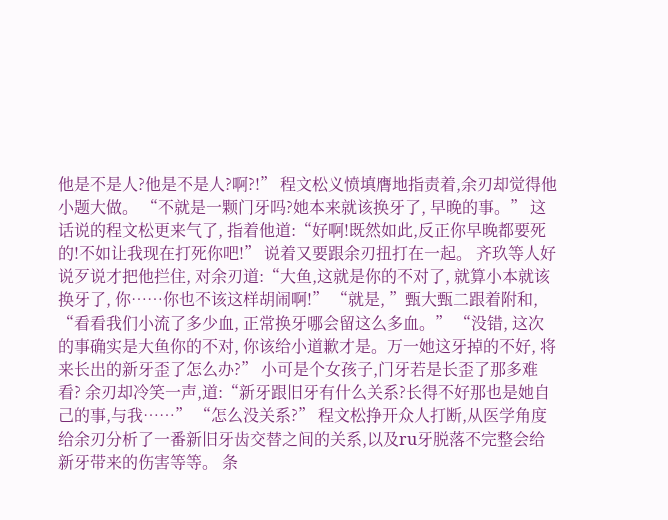他是不是人?他是不是人?啊?!” 程文松义愤填膺地指责着,余刃却觉得他小题大做。 “不就是一颗门牙吗?她本来就该换牙了, 早晚的事。” 这话说的程文松更来气了, 指着他道:“好啊!既然如此,反正你早晚都要死的!不如让我现在打死你吧!” 说着又要跟余刃扭打在一起。 齐玖等人好说歹说才把他拦住, 对余刃道:“大鱼,这就是你的不对了, 就算小本就该换牙了, 你……你也不该这样胡闹啊!” “就是, ”甄大甄二跟着附和, “看看我们小流了多少血, 正常换牙哪会留这么多血。” “没错, 这次的事确实是大鱼你的不对, 你该给小道歉才是。万一她这牙掉的不好, 将来长出的新牙歪了怎么办?” 小可是个女孩子,门牙若是长歪了那多难看? 余刃却冷笑一声,道:“新牙跟旧牙有什么关系?长得不好那也是她自己的事,与我……” “怎么没关系?” 程文松挣开众人打断,从医学角度给余刃分析了一番新旧牙齿交替之间的关系,以及ru牙脱落不完整会给新牙带来的伤害等等。 条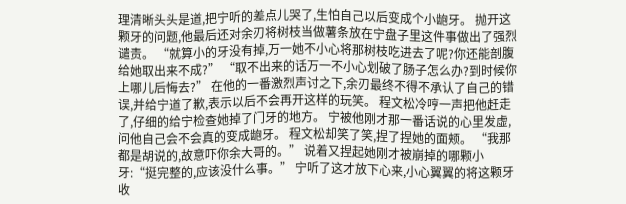理清晰头头是道,把宁听的差点儿哭了,生怕自己以后变成个小龅牙。 抛开这颗牙的问题,他最后还对余刃将树枝当做薯条放在宁盘子里这件事做出了强烈谴责。 “就算小的牙没有掉,万一她不小心将那树枝吃进去了呢?你还能剖腹给她取出来不成?” “取不出来的话万一不小心划破了肠子怎么办?到时候你上哪儿后悔去?” 在他的一番激烈声讨之下,余刃最终不得不承认了自己的错误,并给宁道了歉,表示以后不会再开这样的玩笑。 程文松冷哼一声把他赶走了,仔细的给宁检查她掉了门牙的地方。 宁被他刚才那一番话说的心里发虚,问他自己会不会真的变成龅牙。 程文松却笑了笑,捏了捏她的面颊。 “我那都是胡说的,故意吓你余大哥的。” 说着又捏起她刚才被崩掉的哪颗小牙:“挺完整的,应该没什么事。” 宁听了这才放下心来,小心翼翼的将这颗牙收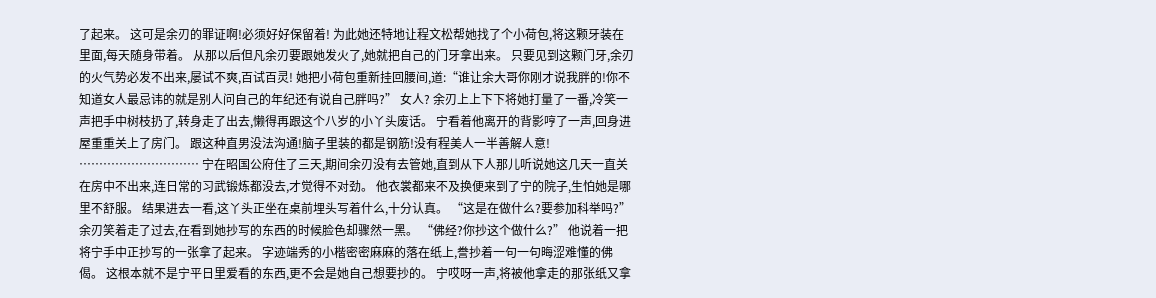了起来。 这可是余刃的罪证啊!必须好好保留着! 为此她还特地让程文松帮她找了个小荷包,将这颗牙装在里面,每天随身带着。 从那以后但凡余刃要跟她发火了,她就把自己的门牙拿出来。 只要见到这颗门牙,余刃的火气势必发不出来,屡试不爽,百试百灵! 她把小荷包重新挂回腰间,道:“谁让余大哥你刚才说我胖的!你不知道女人最忌讳的就是别人问自己的年纪还有说自己胖吗?” 女人? 余刃上上下下将她打量了一番,冷笑一声把手中树枝扔了,转身走了出去,懒得再跟这个八岁的小丫头废话。 宁看着他离开的背影哼了一声,回身进屋重重关上了房门。 跟这种直男没法沟通!脑子里装的都是钢筋!没有程美人一半善解人意! ………………………… 宁在昭国公府住了三天,期间余刃没有去管她,直到从下人那儿听说她这几天一直关在房中不出来,连日常的习武锻炼都没去,才觉得不对劲。 他衣裳都来不及换便来到了宁的院子,生怕她是哪里不舒服。 结果进去一看,这丫头正坐在桌前埋头写着什么,十分认真。 “这是在做什么?要参加科举吗?” 余刃笑着走了过去,在看到她抄写的东西的时候脸色却骤然一黑。 “佛经?你抄这个做什么?” 他说着一把将宁手中正抄写的一张拿了起来。 字迹端秀的小楷密密麻麻的落在纸上,誊抄着一句一句晦涩难懂的佛偈。 这根本就不是宁平日里爱看的东西,更不会是她自己想要抄的。 宁哎呀一声,将被他拿走的那张纸又拿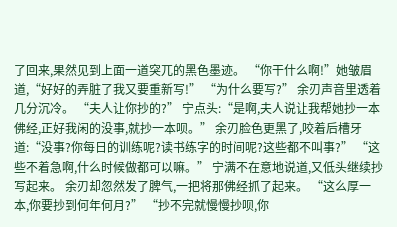了回来,果然见到上面一道突兀的黑色墨迹。 “你干什么啊!”她皱眉道,“好好的弄脏了我又要重新写!” “为什么要写?” 余刃声音里透着几分沉冷。 “夫人让你抄的?” 宁点头:“是啊,夫人说让我帮她抄一本佛经,正好我闲的没事,就抄一本呗。” 余刃脸色更黑了,咬着后槽牙道:“没事?你每日的训练呢?读书练字的时间呢?这些都不叫事?” “这些不着急啊,什么时候做都可以嘛。” 宁满不在意地说道,又低头继续抄写起来。 余刃却忽然发了脾气,一把将那佛经抓了起来。 “这么厚一本,你要抄到何年何月?” “抄不完就慢慢抄呗,你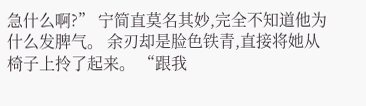急什么啊?” 宁简直莫名其妙,完全不知道他为什么发脾气。 余刃却是脸色铁青,直接将她从椅子上拎了起来。 “跟我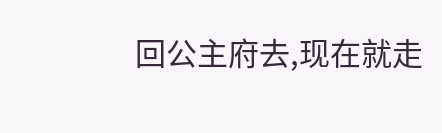回公主府去,现在就走